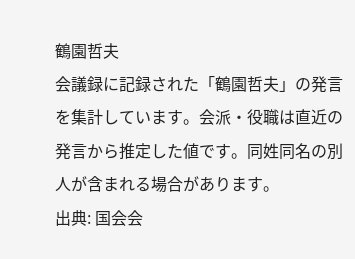鶴園哲夫
会議録に記録された「鶴園哲夫」の発言を集計しています。会派・役職は直近の発言から推定した値です。同姓同名の別人が含まれる場合があります。
出典: 国会会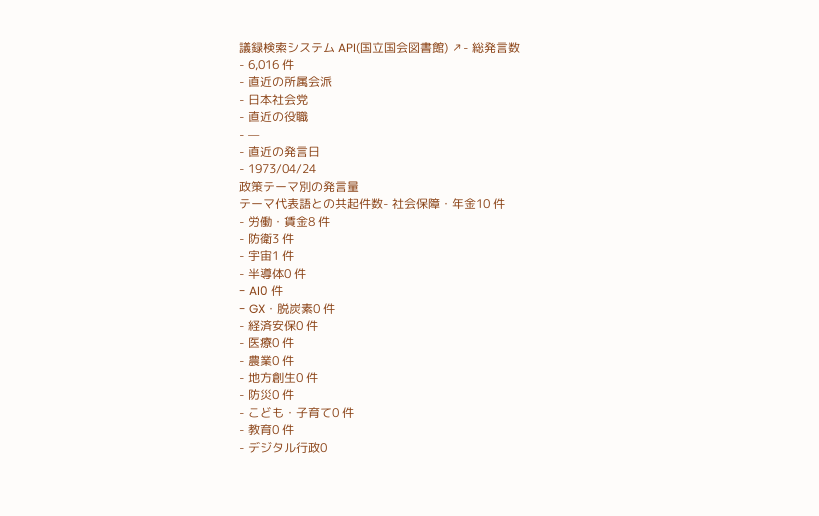議録検索システム API(国立国会図書館) ↗- 総発言数
- 6,016 件
- 直近の所属会派
- 日本社会党
- 直近の役職
- —
- 直近の発言日
- 1973/04/24
政策テーマ別の発言量
テーマ代表語との共起件数- 社会保障・年金10 件
- 労働・賃金8 件
- 防衛3 件
- 宇宙1 件
- 半導体0 件
- AI0 件
- GX・脱炭素0 件
- 経済安保0 件
- 医療0 件
- 農業0 件
- 地方創生0 件
- 防災0 件
- こども・子育て0 件
- 教育0 件
- デジタル行政0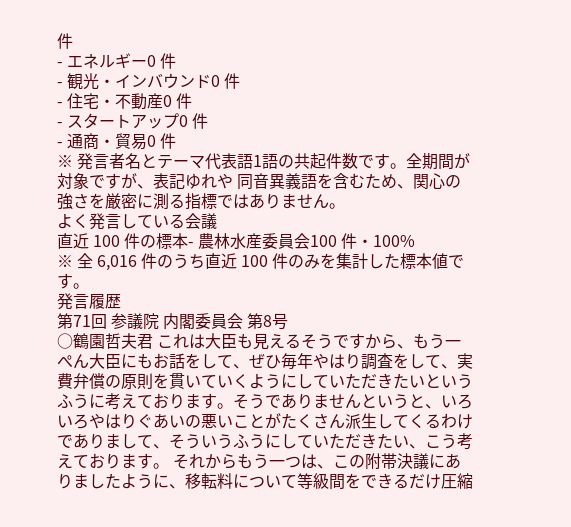件
- エネルギー0 件
- 観光・インバウンド0 件
- 住宅・不動産0 件
- スタートアップ0 件
- 通商・貿易0 件
※ 発言者名とテーマ代表語1語の共起件数です。全期間が対象ですが、表記ゆれや 同音異義語を含むため、関心の強さを厳密に測る指標ではありません。
よく発言している会議
直近 100 件の標本- 農林水産委員会100 件・100%
※ 全 6,016 件のうち直近 100 件のみを集計した標本値です。
発言履歴
第71回 参議院 内閣委員会 第8号
○鶴園哲夫君 これは大臣も見えるそうですから、もう一ぺん大臣にもお話をして、ぜひ毎年やはり調査をして、実費弁償の原則を貫いていくようにしていただきたいというふうに考えております。そうでありませんというと、いろいろやはりぐあいの悪いことがたくさん派生してくるわけでありまして、そういうふうにしていただきたい、こう考えております。 それからもう一つは、この附帯決議にありましたように、移転料について等級間をできるだけ圧縮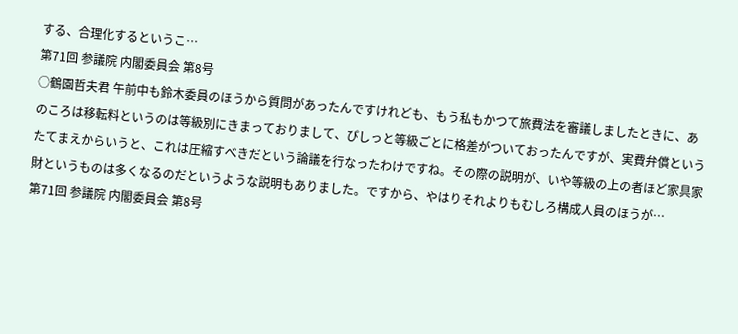する、合理化するというこ…
第71回 参議院 内閣委員会 第8号
○鶴園哲夫君 午前中も鈴木委員のほうから質問があったんですけれども、もう私もかつて旅費法を審議しましたときに、あのころは移転料というのは等級別にきまっておりまして、ぴしっと等級ごとに格差がついておったんですが、実費弁償というたてまえからいうと、これは圧縮すべきだという論議を行なったわけですね。その際の説明が、いや等級の上の者ほど家具家財というものは多くなるのだというような説明もありました。ですから、やはりそれよりもむしろ構成人員のほうが…
第71回 参議院 内閣委員会 第8号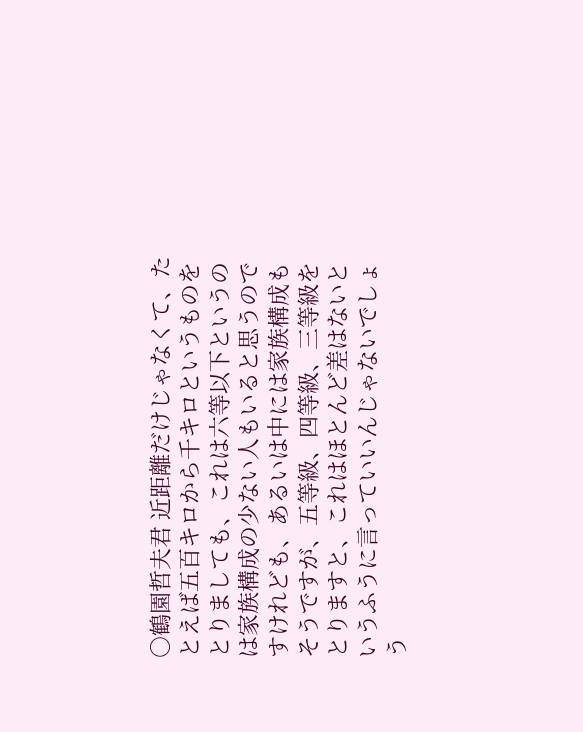○鶴園哲夫君 近距離だけじゃなくて、たとえば五百キロから千キロというものをとりましても、これは六等以下というのは家族構成の少ない人もいると思うのですけれども、あるいは中には家族構成もそうですが、五等級、四等級、三等級をとりますと、これはほとんど差はないというふうに言っていいんじゃないでしょう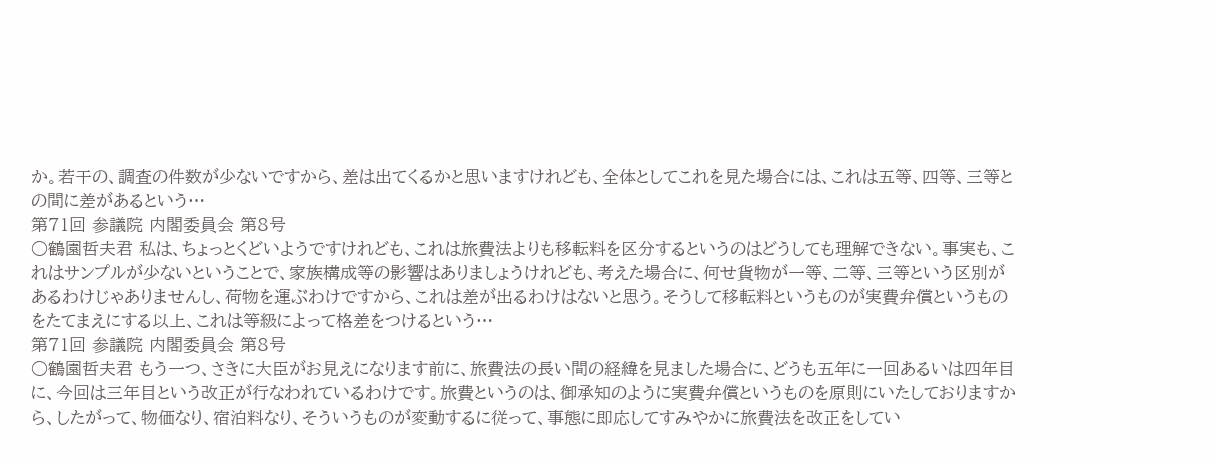か。若干の、調査の件数が少ないですから、差は出てくるかと思いますけれども、全体としてこれを見た場合には、これは五等、四等、三等との間に差があるという…
第71回 参議院 内閣委員会 第8号
○鶴園哲夫君 私は、ちょっとくどいようですけれども、これは旅費法よりも移転料を区分するというのはどうしても理解できない。事実も、これはサンプルが少ないということで、家族構成等の影響はありましょうけれども、考えた場合に、何せ貨物が一等、二等、三等という区別があるわけじゃありませんし、荷物を運ぶわけですから、これは差が出るわけはないと思う。そうして移転料というものが実費弁償というものをたてまえにする以上、これは等級によって格差をつけるという…
第71回 参議院 内閣委員会 第8号
○鶴園哲夫君 もう一つ、さきに大臣がお見えになります前に、旅費法の長い間の経緯を見ました場合に、どうも五年に一回あるいは四年目に、今回は三年目という改正が行なわれているわけです。旅費というのは、御承知のように実費弁償というものを原則にいたしておりますから、したがって、物価なり、宿泊料なり、そういうものが変動するに従って、事態に即応してすみやかに旅費法を改正をしてい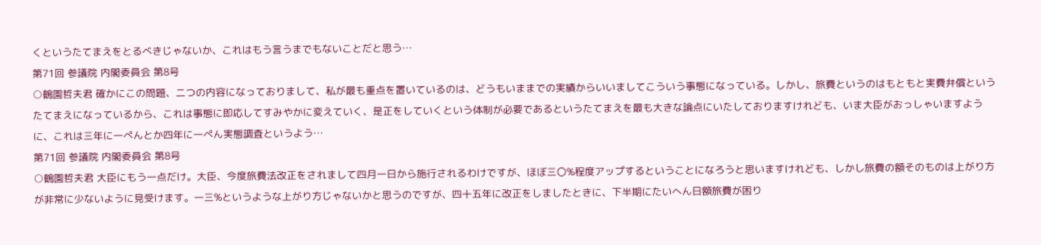くというたてまえをとるべきじゃないか、これはもう言うまでもないことだと思う…
第71回 参議院 内閣委員会 第8号
○鶴園哲夫君 確かにこの問題、二つの内容になっておりまして、私が最も重点を置いているのは、どうもいままでの実績からいいましてこういう事態になっている。しかし、旅費というのはもともと実費弁償というたてまえになっているから、これは事態に即応してすみやかに変えていく、是正をしていくという体制が必要であるというたてまえを最も大きな論点にいたしておりますけれども、いま大臣がおっしゃいますように、これは三年に一ぺんとか四年に一ぺん実態調査というよう…
第71回 参議院 内閣委員会 第8号
○鶴園哲夫君 大臣にもう一点だけ。大臣、今度旅費法改正をされまして四月一日から施行されるわけですが、ほぼ三〇%程度アップするということになろうと思いますけれども、しかし旅費の額そのものは上がり方が非常に少ないように見受けます。一三%というような上がり方じゃないかと思うのですが、四十五年に改正をしましたときに、下半期にたいへん日額旅費が困り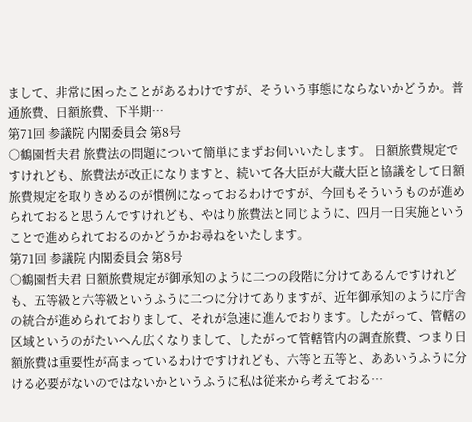まして、非常に困ったことがあるわけですが、そういう事態にならないかどうか。普通旅費、日額旅費、下半期…
第71回 参議院 内閣委員会 第8号
○鶴園哲夫君 旅費法の問題について簡単にまずお伺いいたします。 日額旅費規定ですけれども、旅費法が改正になりますと、続いて各大臣が大蔵大臣と協議をして日額旅費規定を取りきめるのが慣例になっておるわけですが、今回もそういうものが進められておると思うんですけれども、やはり旅費法と同じように、四月一日実施ということで進められておるのかどうかお尋ねをいたします。
第71回 参議院 内閣委員会 第8号
○鶴園哲夫君 日額旅費規定が御承知のように二つの段階に分けてあるんですけれども、五等級と六等級というふうに二つに分けてありますが、近年御承知のように庁舎の統合が進められておりまして、それが急速に進んでおります。したがって、管轄の区域というのがたいへん広くなりまして、したがって管轄管内の調査旅費、つまり日額旅費は重要性が高まっているわけですけれども、六等と五等と、ああいうふうに分ける必要がないのではないかというふうに私は従来から考えておる…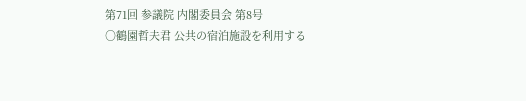第71回 参議院 内閣委員会 第8号
○鶴園哲夫君 公共の宿泊施設を利用する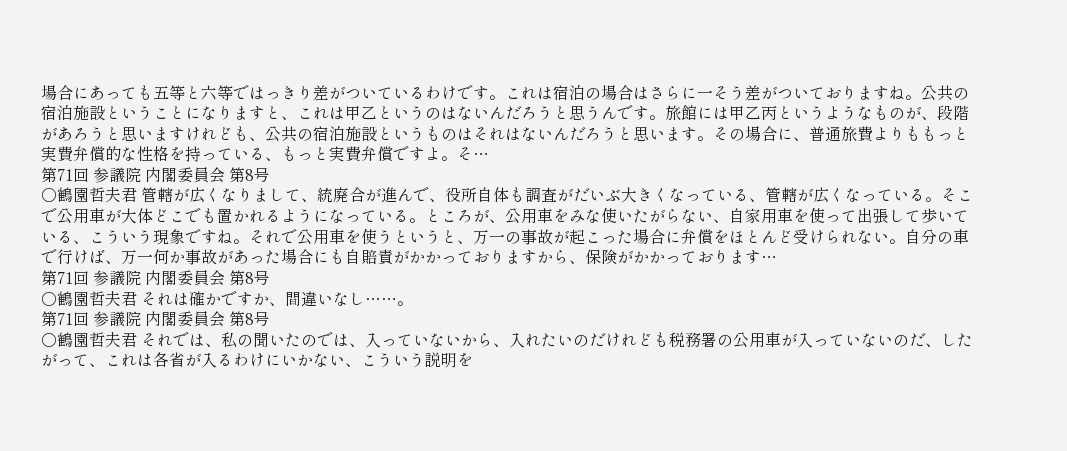場合にあっても五等と六等ではっきり差がついているわけです。これは宿泊の場合はさらに一そう差がついておりますね。公共の宿泊施設ということになりますと、これは甲乙というのはないんだろうと思うんです。旅館には甲乙丙というようなものが、段階があろうと思いますけれども、公共の宿泊施設というものはそれはないんだろうと思います。その場合に、普通旅費よりももっと実費弁償的な性格を持っている、もっと実費弁償ですよ。そ…
第71回 参議院 内閣委員会 第8号
○鶴園哲夫君 管轄が広くなりまして、統廃合が進んで、役所自体も調査がだいぶ大きくなっている、管轄が広くなっている。そこで公用車が大体どこでも置かれるようになっている。ところが、公用車をみな使いたがらない、自家用車を使って出張して歩いている、こういう現象ですね。それで公用車を使うというと、万一の事故が起こった場合に弁償をほとんど受けられない。自分の車で行けば、万一何か事故があった場合にも自賠責がかかっておりますから、保険がかかっております…
第71回 参議院 内閣委員会 第8号
○鶴園哲夫君 それは確かですか、間違いなし……。
第71回 参議院 内閣委員会 第8号
○鶴園哲夫君 それでは、私の聞いたのでは、入っていないから、入れたいのだけれども税務署の公用車が入っていないのだ、したがって、これは各省が入るわけにいかない、こういう説明を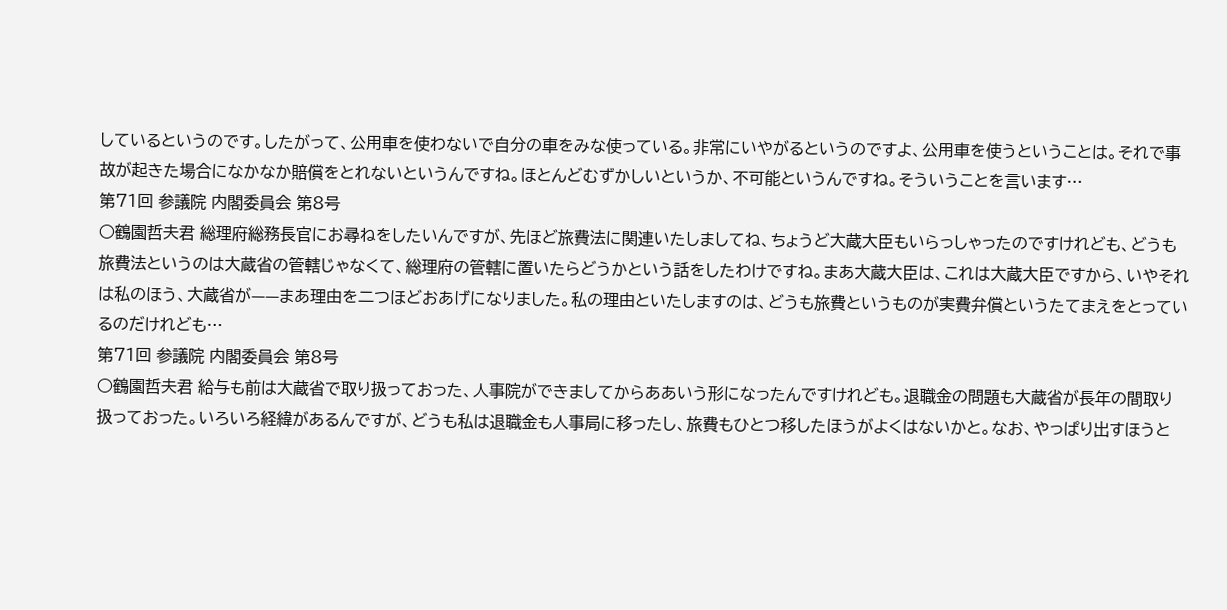しているというのです。したがって、公用車を使わないで自分の車をみな使っている。非常にいやがるというのですよ、公用車を使うということは。それで事故が起きた場合になかなか賠償をとれないというんですね。ほとんどむずかしいというか、不可能というんですね。そういうことを言います…
第71回 参議院 内閣委員会 第8号
○鶴園哲夫君 総理府総務長官にお尋ねをしたいんですが、先ほど旅費法に関連いたしましてね、ちょうど大蔵大臣もいらっしゃったのですけれども、どうも旅費法というのは大蔵省の管轄じゃなくて、総理府の管轄に置いたらどうかという話をしたわけですね。まあ大蔵大臣は、これは大蔵大臣ですから、いやそれは私のほう、大蔵省が——まあ理由を二つほどおあげになりました。私の理由といたしますのは、どうも旅費というものが実費弁償というたてまえをとっているのだけれども…
第71回 参議院 内閣委員会 第8号
○鶴園哲夫君 給与も前は大蔵省で取り扱っておった、人事院ができましてからああいう形になったんですけれども。退職金の問題も大蔵省が長年の間取り扱っておった。いろいろ経緯があるんですが、どうも私は退職金も人事局に移ったし、旅費もひとつ移したほうがよくはないかと。なお、やっぱり出すほうと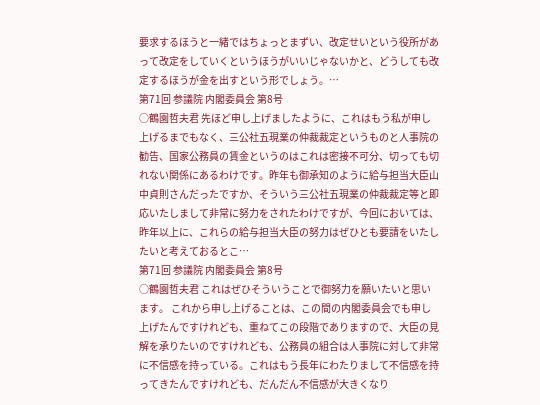要求するほうと一緒ではちょっとまずい、改定せいという役所があって改定をしていくというほうがいいじゃないかと、どうしても改定するほうが金を出すという形でしょう。…
第71回 参議院 内閣委員会 第8号
○鶴園哲夫君 先ほど申し上げましたように、これはもう私が申し上げるまでもなく、三公社五現業の仲裁裁定というものと人事院の勧告、国家公務員の賃金というのはこれは密接不可分、切っても切れない関係にあるわけです。昨年も御承知のように給与担当大臣山中貞則さんだったですか、そういう三公社五現業の仲裁裁定等と即応いたしまして非常に努力をされたわけですが、今回においては、昨年以上に、これらの給与担当大臣の努力はぜひとも要請をいたしたいと考えておるとこ…
第71回 参議院 内閣委員会 第8号
○鶴園哲夫君 これはぜひそういうことで御努力を願いたいと思います。 これから申し上げることは、この間の内閣委員会でも申し上げたんですけれども、重ねてこの段階でありますので、大臣の見解を承りたいのですけれども、公務員の組合は人事院に対して非常に不信感を持っている。これはもう長年にわたりまして不信感を持ってきたんですけれども、だんだん不信感が大きくなり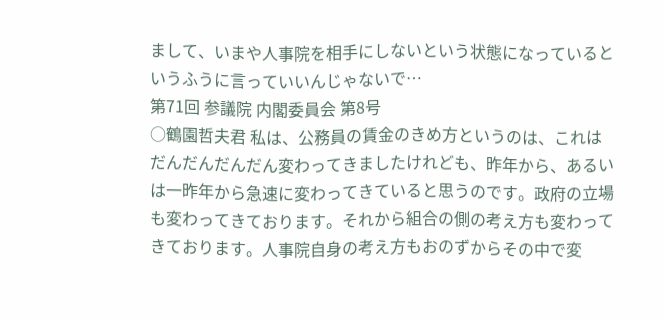まして、いまや人事院を相手にしないという状態になっているというふうに言っていいんじゃないで…
第71回 参議院 内閣委員会 第8号
○鶴園哲夫君 私は、公務員の賃金のきめ方というのは、これはだんだんだんだん変わってきましたけれども、昨年から、あるいは一昨年から急速に変わってきていると思うのです。政府の立場も変わってきております。それから組合の側の考え方も変わってきております。人事院自身の考え方もおのずからその中で変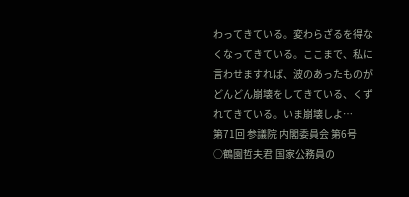わってきている。変わらざるを得なくなってきている。ここまで、私に言わせますれば、波のあったものがどんどん崩壊をしてきている、くずれてきている。いま崩壊しよ…
第71回 参議院 内閣委員会 第6号
○鶴園哲夫君 国家公務員の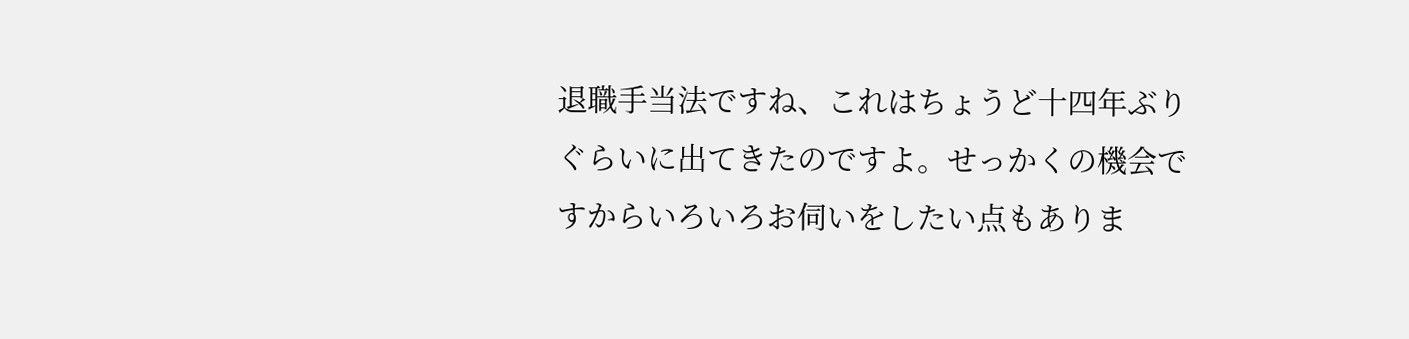退職手当法ですね、これはちょうど十四年ぶりぐらいに出てきたのですよ。せっかくの機会ですからいろいろお伺いをしたい点もありま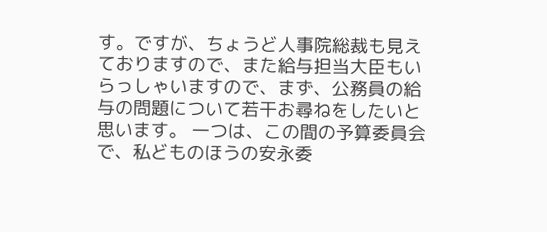す。ですが、ちょうど人事院総裁も見えておりますので、また給与担当大臣もいらっしゃいますので、まず、公務員の給与の問題について若干お尋ねをしたいと思います。 一つは、この間の予算委員会で、私どものほうの安永委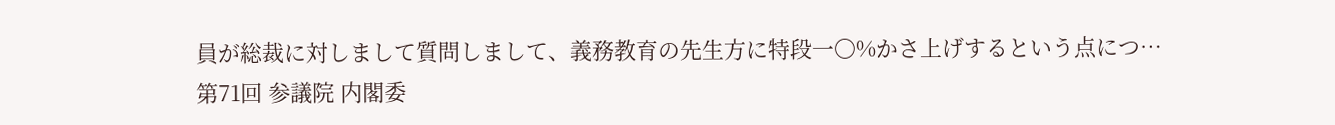員が総裁に対しまして質問しまして、義務教育の先生方に特段一〇%かさ上げするという点につ…
第71回 参議院 内閣委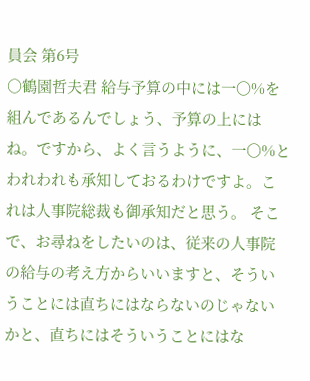員会 第6号
○鶴園哲夫君 給与予算の中には一〇%を組んであるんでしょう、予算の上にはね。ですから、よく言うように、一〇%とわれわれも承知しておるわけですよ。これは人事院総裁も御承知だと思う。 そこで、お尋ねをしたいのは、従来の人事院の給与の考え方からいいますと、そういうことには直ちにはならないのじゃないかと、直ちにはそういうことにはな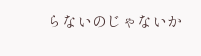らないのじゃないか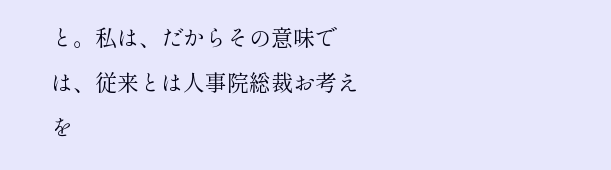と。私は、だからその意味では、従来とは人事院総裁お考えを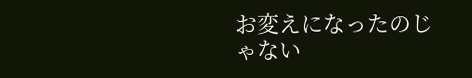お変えになったのじゃない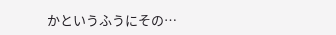かというふうにその…